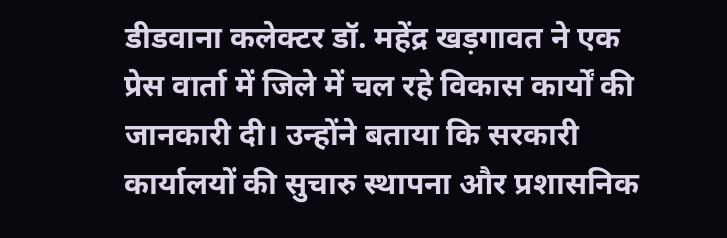डीडवाना कलेक्टर डॉ. महेंद्र खड़गावत ने एक प्रेस वार्ता में जिले में चल रहे विकास कार्यों की जानकारी दी। उन्होंने बताया कि सरकारी कार्यालयों की सुचारु स्थापना और प्रशासनिक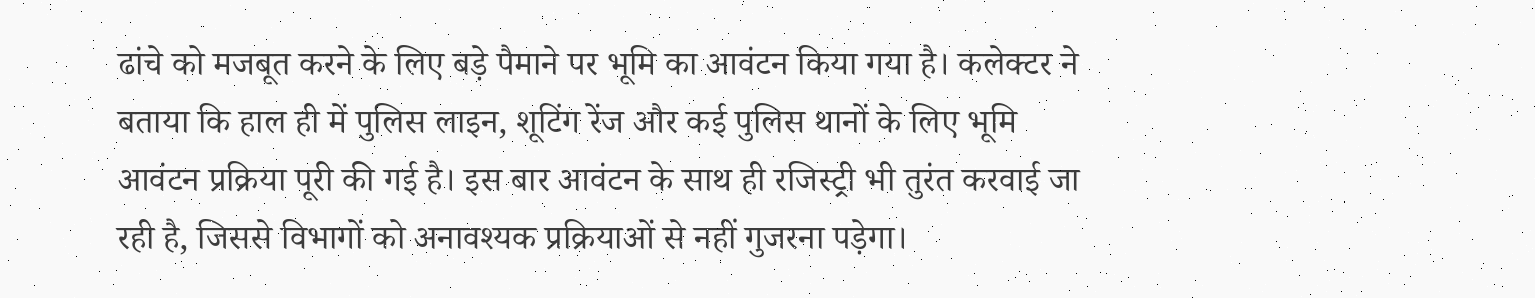ढांचे को मजबूत करने के लिए बड़े पैमाने पर भूमि का आवंटन किया गया है। कलेक्टर ने बताया कि हाल ही में पुलिस लाइन, शूटिंग रेंज और कई पुलिस थानों के लिए भूमि आवंटन प्रक्रिया पूरी की गई है। इस बार आवंटन के साथ ही रजिस्ट्री भी तुरंत करवाई जा रही है, जिससे विभागों को अनावश्यक प्रक्रियाओं से नहीं गुजरना पड़ेगा।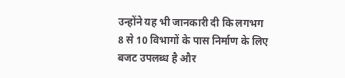उन्होंने यह भी जानकारी दी कि लगभग 8 से 10 विभागों के पास निर्माण के लिए बजट उपलब्ध है और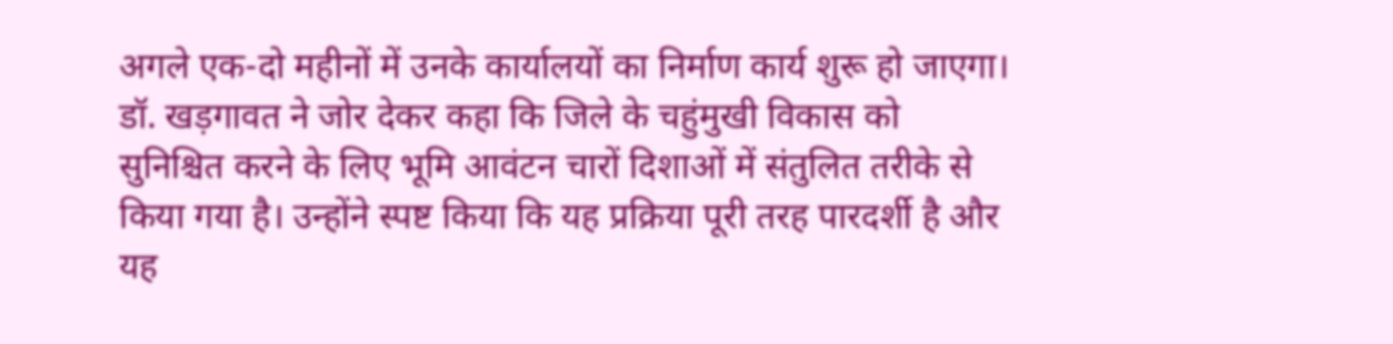अगले एक-दो महीनों में उनके कार्यालयों का निर्माण कार्य शुरू हो जाएगा। डॉ. खड़गावत ने जोर देकर कहा कि जिले के चहुंमुखी विकास को सुनिश्चित करने के लिए भूमि आवंटन चारों दिशाओं में संतुलित तरीके से किया गया है। उन्होंने स्पष्ट किया कि यह प्रक्रिया पूरी तरह पारदर्शी है और यह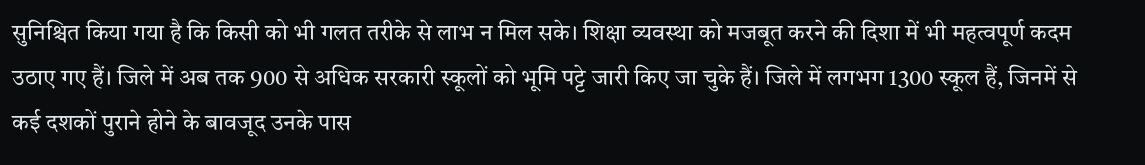सुनिश्चित किया गया है कि किसी को भी गलत तरीके से लाभ न मिल सके। शिक्षा व्यवस्था को मजबूत करने की दिशा में भी महत्वपूर्ण कदम उठाए गए हैं। जिले में अब तक 900 से अधिक सरकारी स्कूलों को भूमि पट्टे जारी किए जा चुके हैं। जिले में लगभग 1300 स्कूल हैं, जिनमें से कई दशकों पुराने होने के बावजूद उनके पास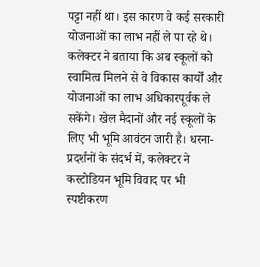पट्टा नहीं था। इस कारण वे कई सरकारी योजनाओं का लाभ नहीं ले पा रहे थे। कलेक्टर ने बताया कि अब स्कूलों को स्वामित्व मिलने से वे विकास कार्यों और योजनाओं का लाभ अधिकारपूर्वक ले सकेंगे। खेल मैदानों और नई स्कूलों के लिए भी भूमि आवंटन जारी है। धरना-प्रदर्शनों के संदर्भ में, कलेक्टर ने कस्टोडियन भूमि विवाद पर भी स्पष्टीकरण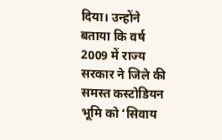दिया। उन्होंने बताया कि वर्ष 2009 में राज्य सरकार ने जिले की समस्त कस्टोडियन भूमि को ‘सिवाय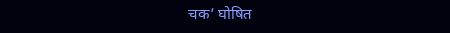चक’ घोषित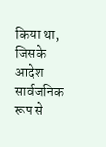किया था, जिसके आदेश सार्वजनिक रूप से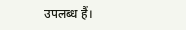उपलब्ध हैं।